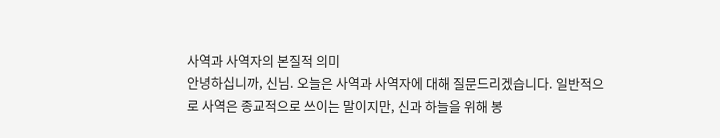사역과 사역자의 본질적 의미
안녕하십니까, 신님. 오늘은 사역과 사역자에 대해 질문드리겠습니다. 일반적으로 사역은 종교적으로 쓰이는 말이지만, 신과 하늘을 위해 봉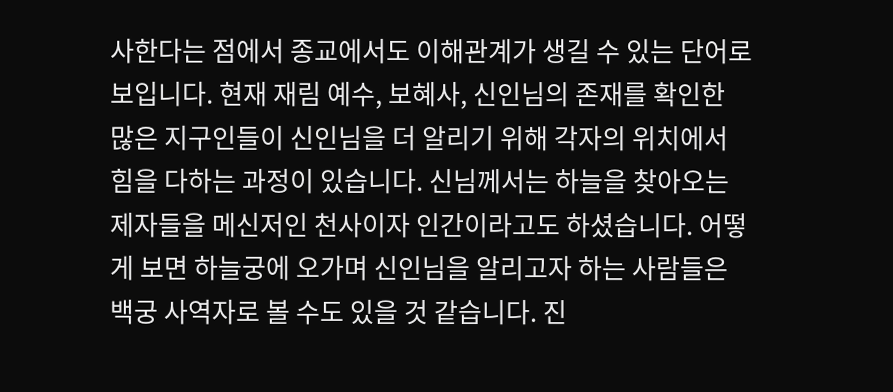사한다는 점에서 종교에서도 이해관계가 생길 수 있는 단어로 보입니다. 현재 재림 예수, 보혜사, 신인님의 존재를 확인한 많은 지구인들이 신인님을 더 알리기 위해 각자의 위치에서 힘을 다하는 과정이 있습니다. 신님께서는 하늘을 찾아오는 제자들을 메신저인 천사이자 인간이라고도 하셨습니다. 어떻게 보면 하늘궁에 오가며 신인님을 알리고자 하는 사람들은 백궁 사역자로 볼 수도 있을 것 같습니다. 진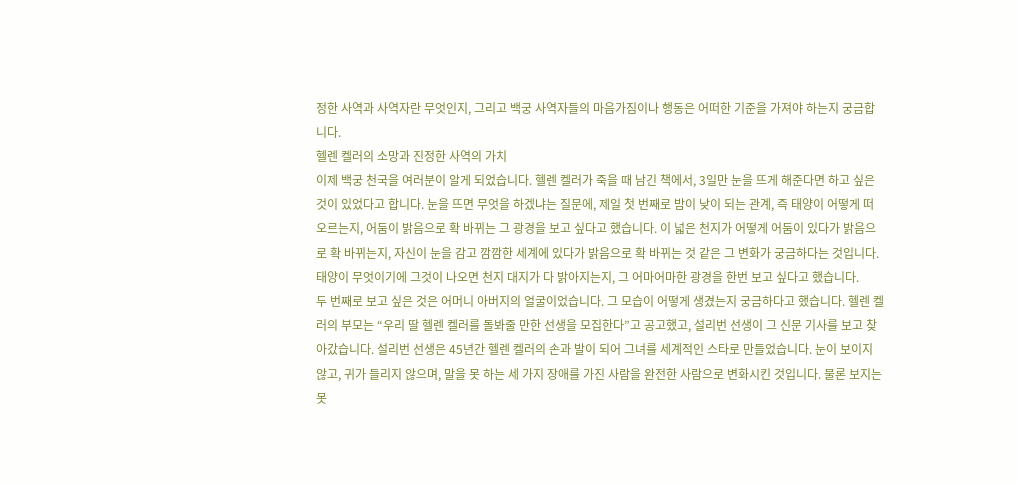정한 사역과 사역자란 무엇인지, 그리고 백궁 사역자들의 마음가짐이나 행동은 어떠한 기준을 가져야 하는지 궁금합니다.
헬렌 켈러의 소망과 진정한 사역의 가치
이제 백궁 천국을 여러분이 알게 되었습니다. 헬렌 켈러가 죽을 때 남긴 책에서, 3일만 눈을 뜨게 해준다면 하고 싶은 것이 있었다고 합니다. 눈을 뜨면 무엇을 하겠냐는 질문에, 제일 첫 번째로 밤이 낮이 되는 관계, 즉 태양이 어떻게 떠오르는지, 어둠이 밝음으로 확 바뀌는 그 광경을 보고 싶다고 했습니다. 이 넓은 천지가 어떻게 어둠이 있다가 밝음으로 확 바뀌는지, 자신이 눈을 감고 깜깜한 세계에 있다가 밝음으로 확 바뀌는 것 같은 그 변화가 궁금하다는 것입니다. 태양이 무엇이기에 그것이 나오면 천지 대지가 다 밝아지는지, 그 어마어마한 광경을 한번 보고 싶다고 했습니다.
두 번째로 보고 싶은 것은 어머니 아버지의 얼굴이었습니다. 그 모습이 어떻게 생겼는지 궁금하다고 했습니다. 헬렌 켈러의 부모는 “우리 딸 헬렌 켈러를 돌봐줄 만한 선생을 모집한다”고 공고했고, 설리번 선생이 그 신문 기사를 보고 찾아갔습니다. 설리번 선생은 45년간 헬렌 켈러의 손과 발이 되어 그녀를 세계적인 스타로 만들었습니다. 눈이 보이지 않고, 귀가 들리지 않으며, 말을 못 하는 세 가지 장애를 가진 사람을 완전한 사람으로 변화시킨 것입니다. 물론 보지는 못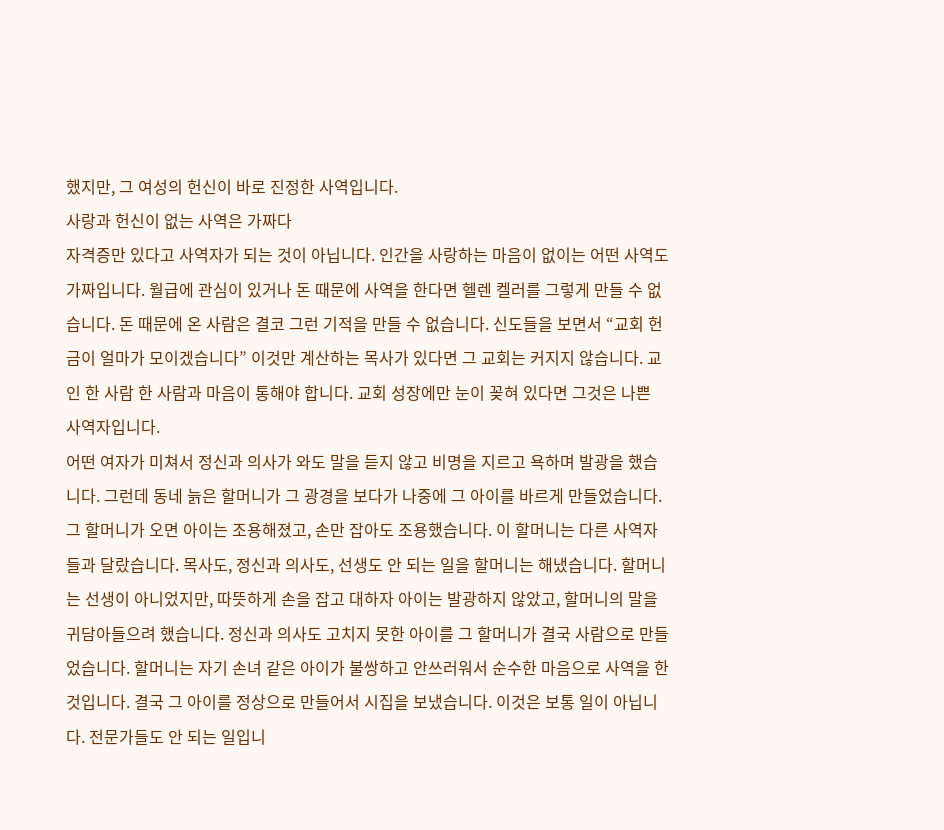했지만, 그 여성의 헌신이 바로 진정한 사역입니다.
사랑과 헌신이 없는 사역은 가짜다
자격증만 있다고 사역자가 되는 것이 아닙니다. 인간을 사랑하는 마음이 없이는 어떤 사역도 가짜입니다. 월급에 관심이 있거나 돈 때문에 사역을 한다면 헬렌 켈러를 그렇게 만들 수 없습니다. 돈 때문에 온 사람은 결코 그런 기적을 만들 수 없습니다. 신도들을 보면서 “교회 헌금이 얼마가 모이겠습니다” 이것만 계산하는 목사가 있다면 그 교회는 커지지 않습니다. 교인 한 사람 한 사람과 마음이 통해야 합니다. 교회 성장에만 눈이 꽂혀 있다면 그것은 나쁜 사역자입니다.
어떤 여자가 미쳐서 정신과 의사가 와도 말을 듣지 않고 비명을 지르고 욕하며 발광을 했습니다. 그런데 동네 늙은 할머니가 그 광경을 보다가 나중에 그 아이를 바르게 만들었습니다. 그 할머니가 오면 아이는 조용해졌고, 손만 잡아도 조용했습니다. 이 할머니는 다른 사역자들과 달랐습니다. 목사도, 정신과 의사도, 선생도 안 되는 일을 할머니는 해냈습니다. 할머니는 선생이 아니었지만, 따뜻하게 손을 잡고 대하자 아이는 발광하지 않았고, 할머니의 말을 귀담아들으려 했습니다. 정신과 의사도 고치지 못한 아이를 그 할머니가 결국 사람으로 만들었습니다. 할머니는 자기 손녀 같은 아이가 불쌍하고 안쓰러워서 순수한 마음으로 사역을 한 것입니다. 결국 그 아이를 정상으로 만들어서 시집을 보냈습니다. 이것은 보통 일이 아닙니다. 전문가들도 안 되는 일입니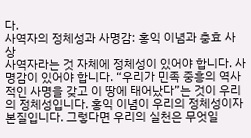다.
사역자의 정체성과 사명감: 홍익 이념과 충효 사상
사역자라는 것 자체에 정체성이 있어야 합니다. 사명감이 있어야 합니다. “우리가 민족 중흥의 역사적인 사명을 갖고 이 땅에 태어났다”는 것이 우리의 정체성입니다. 홍익 이념이 우리의 정체성이자 본질입니다. 그렇다면 우리의 실천은 무엇일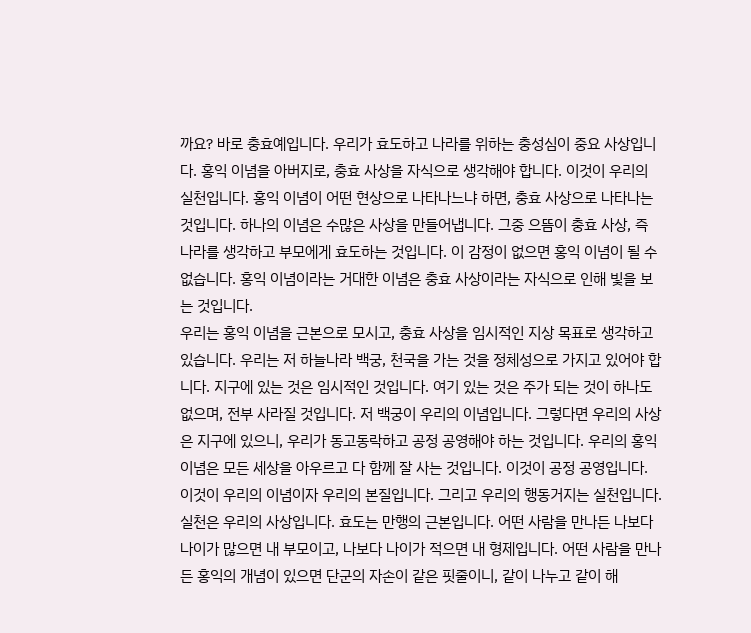까요? 바로 충효예입니다. 우리가 효도하고 나라를 위하는 충성심이 중요 사상입니다. 홍익 이념을 아버지로, 충효 사상을 자식으로 생각해야 합니다. 이것이 우리의 실천입니다. 홍익 이념이 어떤 현상으로 나타나느냐 하면, 충효 사상으로 나타나는 것입니다. 하나의 이념은 수많은 사상을 만들어냅니다. 그중 으뜸이 충효 사상, 즉 나라를 생각하고 부모에게 효도하는 것입니다. 이 감정이 없으면 홍익 이념이 될 수 없습니다. 홍익 이념이라는 거대한 이념은 충효 사상이라는 자식으로 인해 빛을 보는 것입니다.
우리는 홍익 이념을 근본으로 모시고, 충효 사상을 임시적인 지상 목표로 생각하고 있습니다. 우리는 저 하늘나라 백궁, 천국을 가는 것을 정체성으로 가지고 있어야 합니다. 지구에 있는 것은 임시적인 것입니다. 여기 있는 것은 주가 되는 것이 하나도 없으며, 전부 사라질 것입니다. 저 백궁이 우리의 이념입니다. 그렇다면 우리의 사상은 지구에 있으니, 우리가 동고동락하고 공정 공영해야 하는 것입니다. 우리의 홍익 이념은 모든 세상을 아우르고 다 함께 잘 사는 것입니다. 이것이 공정 공영입니다. 이것이 우리의 이념이자 우리의 본질입니다. 그리고 우리의 행동거지는 실천입니다. 실천은 우리의 사상입니다. 효도는 만행의 근본입니다. 어떤 사람을 만나든 나보다 나이가 많으면 내 부모이고, 나보다 나이가 적으면 내 형제입니다. 어떤 사람을 만나든 홍익의 개념이 있으면 단군의 자손이 같은 핏줄이니, 같이 나누고 같이 해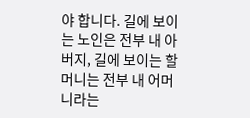야 합니다. 길에 보이는 노인은 전부 내 아버지, 길에 보이는 할머니는 전부 내 어머니라는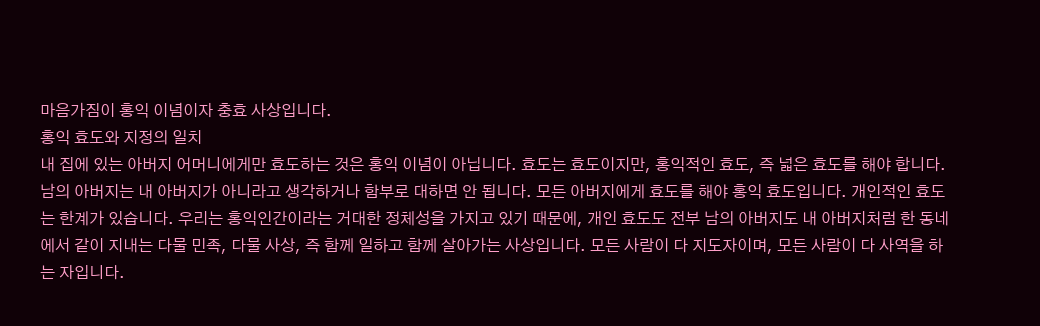마음가짐이 홍익 이념이자 충효 사상입니다.
홍익 효도와 지정의 일치
내 집에 있는 아버지 어머니에게만 효도하는 것은 홍익 이념이 아닙니다. 효도는 효도이지만, 홍익적인 효도, 즉 넓은 효도를 해야 합니다. 남의 아버지는 내 아버지가 아니라고 생각하거나 함부로 대하면 안 됩니다. 모든 아버지에게 효도를 해야 홍익 효도입니다. 개인적인 효도는 한계가 있습니다. 우리는 홍익인간이라는 거대한 정체성을 가지고 있기 때문에, 개인 효도도 전부 남의 아버지도 내 아버지처럼 한 동네에서 같이 지내는 다물 민족, 다물 사상, 즉 함께 일하고 함께 살아가는 사상입니다. 모든 사람이 다 지도자이며, 모든 사람이 다 사역을 하는 자입니다.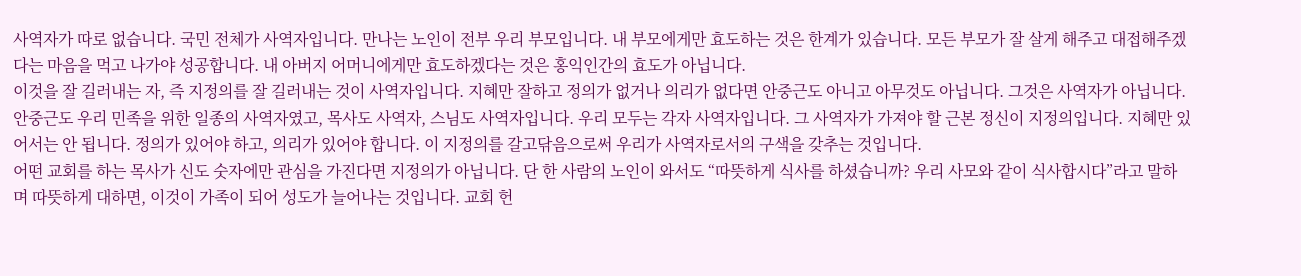사역자가 따로 없습니다. 국민 전체가 사역자입니다. 만나는 노인이 전부 우리 부모입니다. 내 부모에게만 효도하는 것은 한계가 있습니다. 모든 부모가 잘 살게 해주고 대접해주겠다는 마음을 먹고 나가야 성공합니다. 내 아버지 어머니에게만 효도하겠다는 것은 홍익인간의 효도가 아닙니다.
이것을 잘 길러내는 자, 즉 지정의를 잘 길러내는 것이 사역자입니다. 지혜만 잘하고 정의가 없거나 의리가 없다면 안중근도 아니고 아무것도 아닙니다. 그것은 사역자가 아닙니다. 안중근도 우리 민족을 위한 일종의 사역자였고, 목사도 사역자, 스님도 사역자입니다. 우리 모두는 각자 사역자입니다. 그 사역자가 가져야 할 근본 정신이 지정의입니다. 지혜만 있어서는 안 됩니다. 정의가 있어야 하고, 의리가 있어야 합니다. 이 지정의를 갈고닦음으로써 우리가 사역자로서의 구색을 갖추는 것입니다.
어떤 교회를 하는 목사가 신도 숫자에만 관심을 가진다면 지정의가 아닙니다. 단 한 사람의 노인이 와서도 “따뜻하게 식사를 하셨습니까? 우리 사모와 같이 식사합시다”라고 말하며 따뜻하게 대하면, 이것이 가족이 되어 성도가 늘어나는 것입니다. 교회 헌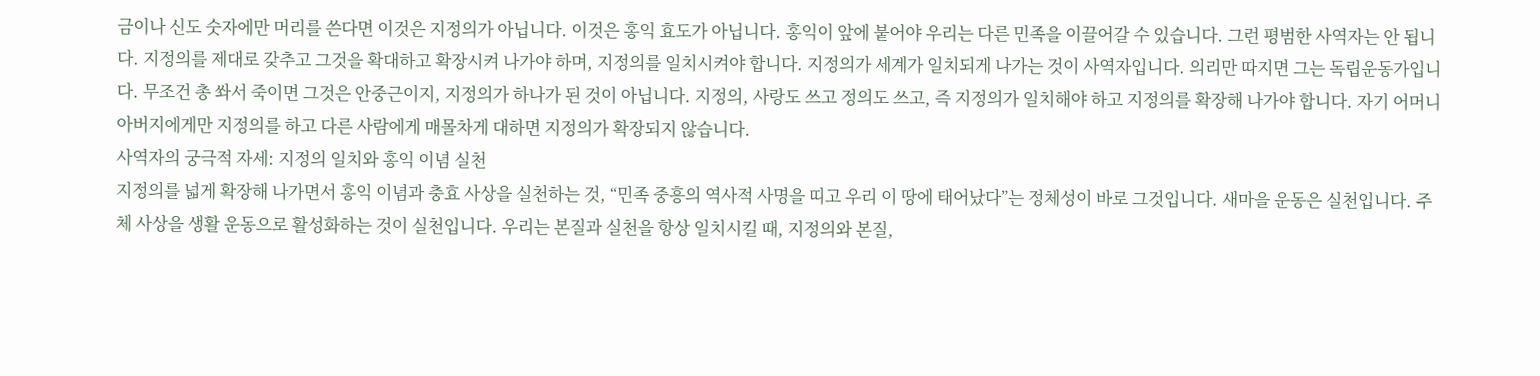금이나 신도 숫자에만 머리를 쓴다면 이것은 지정의가 아닙니다. 이것은 홍익 효도가 아닙니다. 홍익이 앞에 붙어야 우리는 다른 민족을 이끌어갈 수 있습니다. 그런 평범한 사역자는 안 됩니다. 지정의를 제대로 갖추고 그것을 확대하고 확장시켜 나가야 하며, 지정의를 일치시켜야 합니다. 지정의가 세계가 일치되게 나가는 것이 사역자입니다. 의리만 따지면 그는 독립운동가입니다. 무조건 총 쏴서 죽이면 그것은 안중근이지, 지정의가 하나가 된 것이 아닙니다. 지정의, 사랑도 쓰고 정의도 쓰고, 즉 지정의가 일치해야 하고 지정의를 확장해 나가야 합니다. 자기 어머니 아버지에게만 지정의를 하고 다른 사람에게 매몰차게 대하면 지정의가 확장되지 않습니다.
사역자의 궁극적 자세: 지정의 일치와 홍익 이념 실천
지정의를 넓게 확장해 나가면서 홍익 이념과 충효 사상을 실천하는 것, “민족 중흥의 역사적 사명을 띠고 우리 이 땅에 태어났다”는 정체성이 바로 그것입니다. 새마을 운동은 실천입니다. 주체 사상을 생활 운동으로 활성화하는 것이 실천입니다. 우리는 본질과 실천을 항상 일치시킬 때, 지정의와 본질,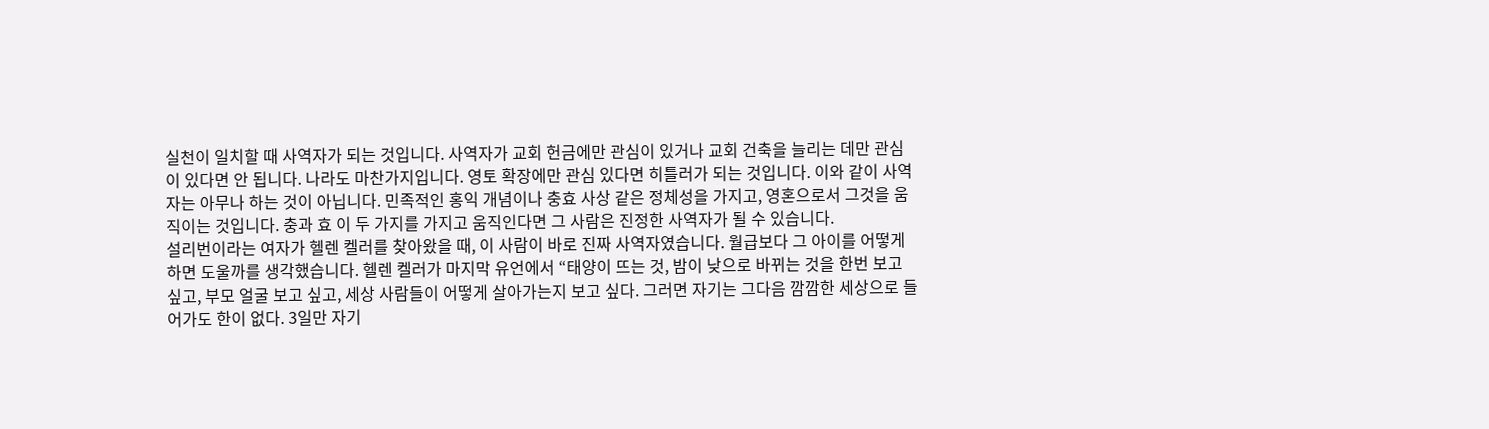실천이 일치할 때 사역자가 되는 것입니다. 사역자가 교회 헌금에만 관심이 있거나 교회 건축을 늘리는 데만 관심이 있다면 안 됩니다. 나라도 마찬가지입니다. 영토 확장에만 관심 있다면 히틀러가 되는 것입니다. 이와 같이 사역자는 아무나 하는 것이 아닙니다. 민족적인 홍익 개념이나 충효 사상 같은 정체성을 가지고, 영혼으로서 그것을 움직이는 것입니다. 충과 효 이 두 가지를 가지고 움직인다면 그 사람은 진정한 사역자가 될 수 있습니다.
설리번이라는 여자가 헬렌 켈러를 찾아왔을 때, 이 사람이 바로 진짜 사역자였습니다. 월급보다 그 아이를 어떻게 하면 도울까를 생각했습니다. 헬렌 켈러가 마지막 유언에서 “태양이 뜨는 것, 밤이 낮으로 바뀌는 것을 한번 보고 싶고, 부모 얼굴 보고 싶고, 세상 사람들이 어떻게 살아가는지 보고 싶다. 그러면 자기는 그다음 깜깜한 세상으로 들어가도 한이 없다. 3일만 자기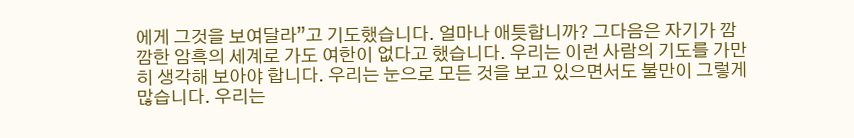에게 그것을 보여달라”고 기도했습니다. 얼마나 애틋합니까? 그다음은 자기가 깜깜한 암흑의 세계로 가도 여한이 없다고 했습니다. 우리는 이런 사람의 기도를 가만히 생각해 보아야 합니다. 우리는 눈으로 모든 것을 보고 있으면서도 불만이 그렇게 많습니다. 우리는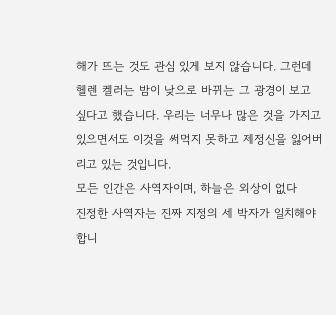해가 뜨는 것도 관심 있게 보지 않습니다. 그런데 헬렌 켈러는 밤이 낮으로 바뀌는 그 광경이 보고 싶다고 했습니다. 우리는 너무나 많은 것을 가지고 있으면서도 이것을 써먹지 못하고 제정신을 잃어버리고 있는 것입니다.
모든 인간은 사역자이며, 하늘은 외상이 없다
진정한 사역자는 진짜 지정의 세 박자가 일치해야 합니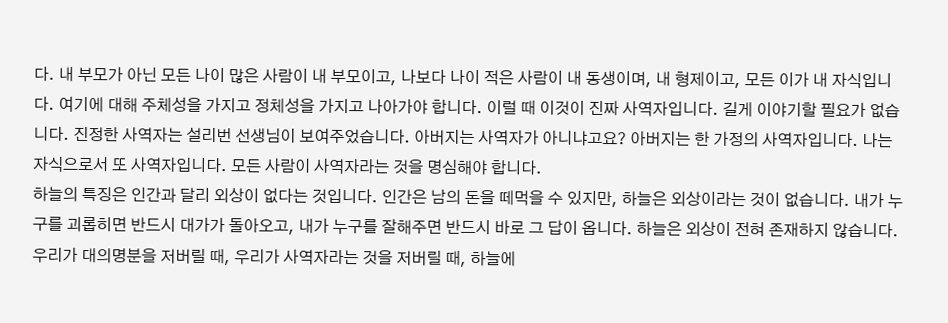다. 내 부모가 아닌 모든 나이 많은 사람이 내 부모이고, 나보다 나이 적은 사람이 내 동생이며, 내 형제이고, 모든 이가 내 자식입니다. 여기에 대해 주체성을 가지고 정체성을 가지고 나아가야 합니다. 이럴 때 이것이 진짜 사역자입니다. 길게 이야기할 필요가 없습니다. 진정한 사역자는 설리번 선생님이 보여주었습니다. 아버지는 사역자가 아니냐고요? 아버지는 한 가정의 사역자입니다. 나는 자식으로서 또 사역자입니다. 모든 사람이 사역자라는 것을 명심해야 합니다.
하늘의 특징은 인간과 달리 외상이 없다는 것입니다. 인간은 남의 돈을 떼먹을 수 있지만, 하늘은 외상이라는 것이 없습니다. 내가 누구를 괴롭히면 반드시 대가가 돌아오고, 내가 누구를 잘해주면 반드시 바로 그 답이 옵니다. 하늘은 외상이 전혀 존재하지 않습니다. 우리가 대의명분을 저버릴 때, 우리가 사역자라는 것을 저버릴 때, 하늘에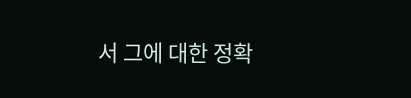서 그에 대한 정확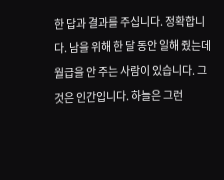한 답과 결과를 주십니다. 정확합니다. 남을 위해 한 달 동안 일해 줬는데 월급을 안 주는 사람이 있습니다. 그것은 인간입니다. 하늘은 그런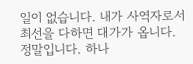일이 없습니다. 내가 사역자로서 최선을 다하면 대가가 옵니다. 정말입니다. 하나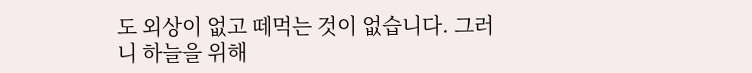도 외상이 없고 떼먹는 것이 없습니다. 그러니 하늘을 위해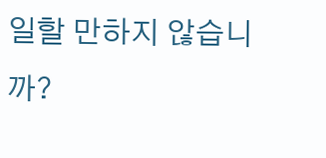일할 만하지 않습니까?